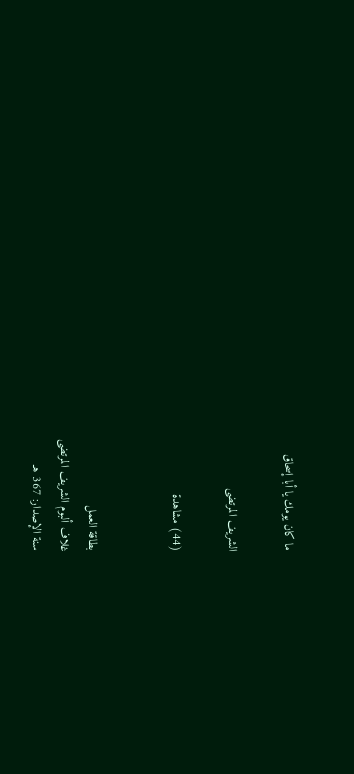ما كان يومك يا أبا إسحاق

الشريف المرتضى

(44) مشاهدة


بطاقة العمل
غلاف ألبوم الشريف المرتضى
سنة الإصدار: 367 هـ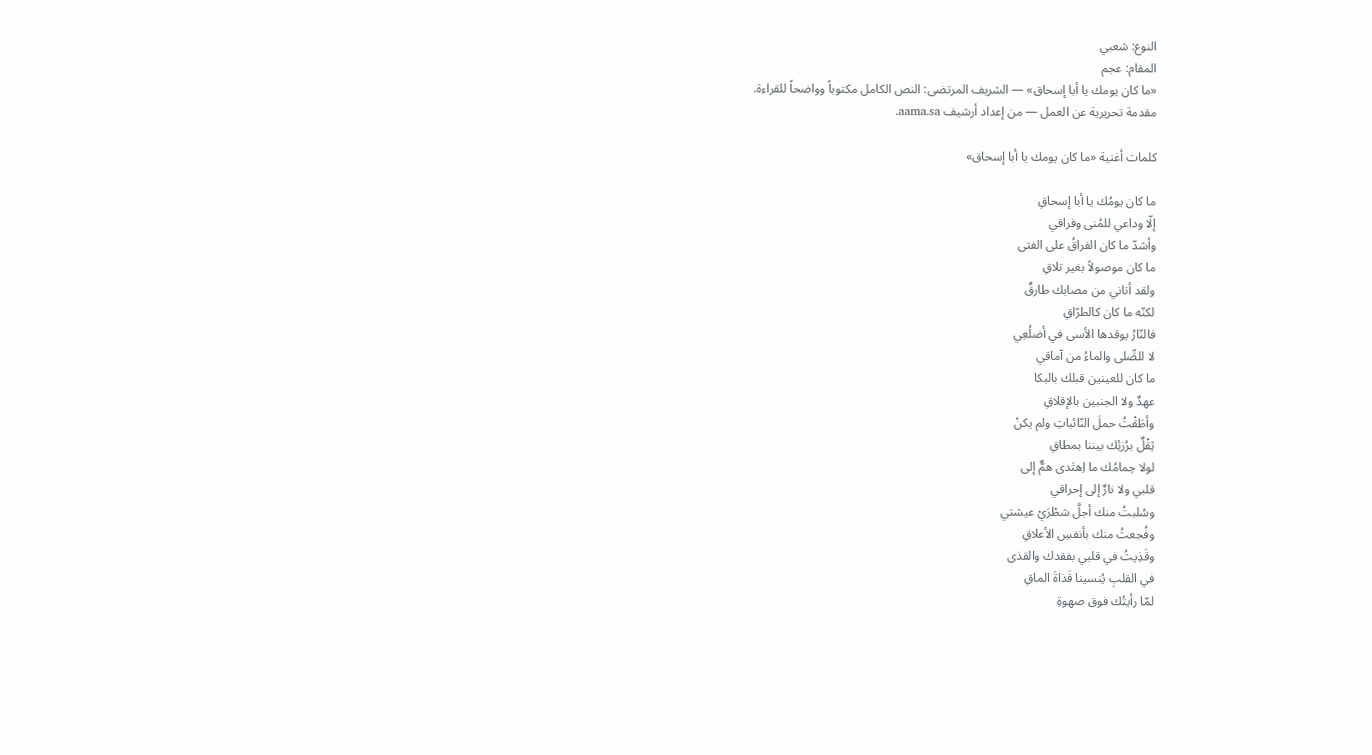النوع: شعبي
المقام: عجم
«ما كان يومك يا أبا إسحاق» — الشريف المرتضى: النص الكامل مكتوباً وواضحاً للقراءة.
مقدمة تحريرية عن العمل — من إعداد أرشيف aama.sa.

كلمات أغنية «ما كان يومك يا أبا إسحاق»

ما كان يومُك يا أبا إسحاقِ
إلّا وداعي للمُنى وفراقي
وأشدّ ما كان الفراقُ على الفتى
ما كان موصولاً بغير تلاقِ
ولقد أتاني من مصابك طارقٌ
لكنّه ما كان كالطرّاقِ
فالنّارُ يوقدها الأسى في أضلُعِي
لا للصِّلى والماءُ من آماقي
ما كان للعينين قبلك بالبكا
عهدٌ ولا الجنبين بالإقلاقِ
وأطَقْتُ حملَ النّائباتِ ولم يكنْ
ثِقْلٌ برُزئِك بيننا بمطاقِ
لولا حِمامُك ما اِهتَدى همٌّ إلى
قلبي ولا نارٌ إلى إحراقي
وسُلبتُ منك أجلَّ شطْرَيْ عيشتي
وفُجعتُ منك بأنفسِ الأعلاقِ
وقَذِيتُ في قلبي بفقدك والقذى
في القلبِ يُنسينا قَذاةَ الماقِ
لمّا رأيتُك فوق صهوةِ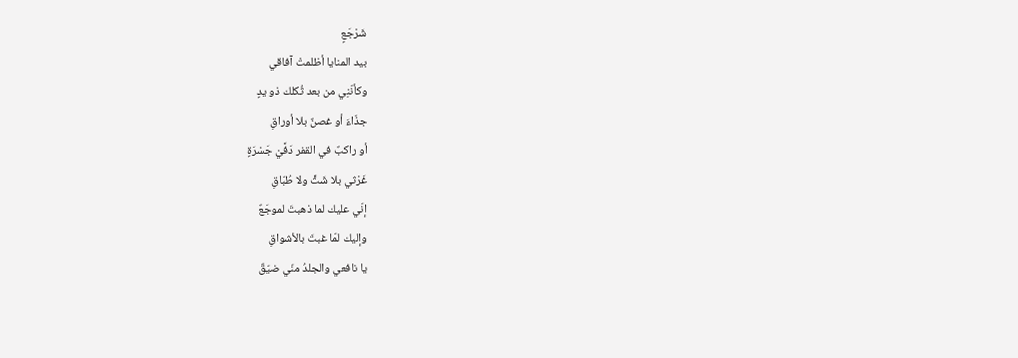شَرْجَعٍ
بيد المنايا أظلمتْ آفاقي
وكأنّنِي من بعد ثُكلك ذو يدٍ
جذّاءَ أو غصنٌ بلا أوراقِ
أو راكبٌ في القفر دَفَّيْ جَسْرَةٍ
غَرْثي بلا شَثٍّ ولا طُبّاقِ
إنّي عليك لما ذهبتَ لموجَعٌ
وإليك لمّا غبتَ بالأشواقِ
يا نافعي والجلدُ منّي ضيّقٌ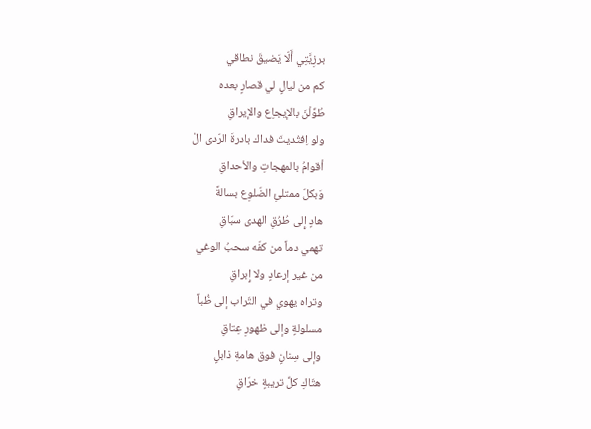برزِيَّتِي أَلّا يَضيقَ نطاقي
كم من ليالٍ لي قصارٍ بعده
طُوِّلْنَ بالإيجاِع والإيراقِ
ولو اِفتُديتَ فداك بادرةَ الرّدى الْ
أقوامُ بالمهجاتِ والأحداقِ
وَبكلّ ممتلئِ الضّلوِع بسالةً
هادٍ إِلى طُرُقِ الهدى سبّاقِ
تهمي دماً من كفّه سحبُ الوغي
من غير إرعادٍ ولا إِبراقِ
وتراه يهوي في التّراب إلى ظُباً
مسلولةٍ وإلى ظهورِ عِتاقِ
وإلى سِنانٍ فوق هامةِ ذابلٍ
هتّاكِ كلِّ تريبةٍ خرّاقِ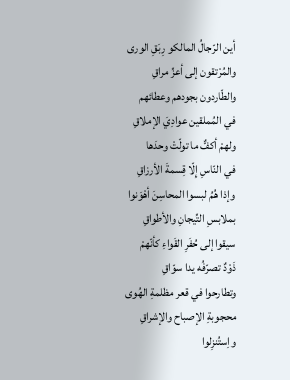أين الرّجالُ المالكو رِبَقِ الورى
والمُرْتقون إلى أعزِّ مراقِ
والطّاردون بجودهم وعطائهم
في المُملقين عوادِيَ الإملاقِ
ولهمْ أكفٌّ ما تولّتْ وحدَها
في النّاسِ إِلّا قِسمةَ الأرزاقِ
وإذا هُمُ لبسوا المحاسِنَ أهْوَنوا
بملابسِ التِّيجانِ والأطواقِ
سيقوا إلى حُفَرِ القَواءِ كأنّهمْ
ذَوْدٌ تصرّفُه يدا سوّاقِ
وتطارحوا في قعر مظلمةِ الهُوى
محجوبةِ الإصباح والإشراقِ
واِستُنزِلوا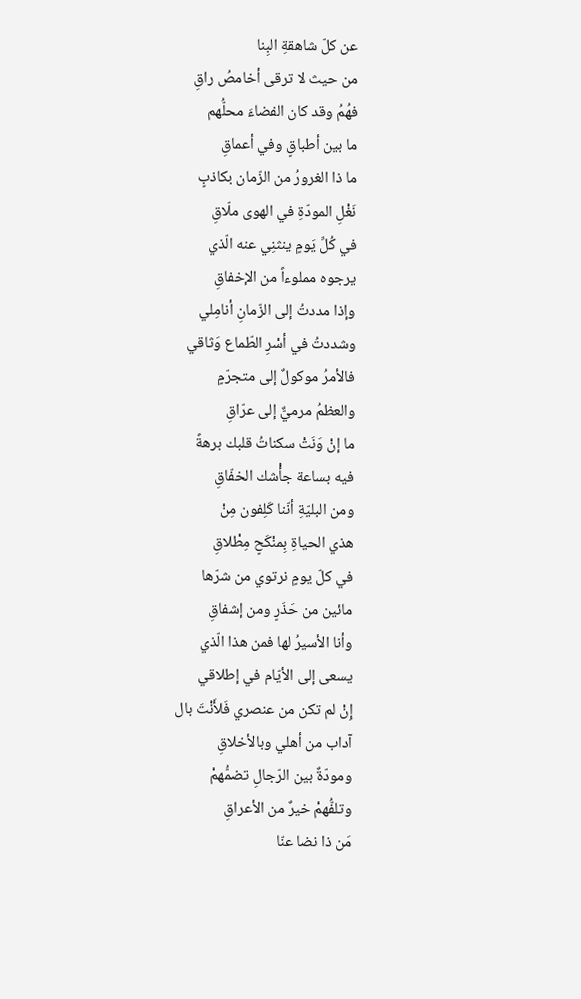عن كلّ شاهقةِ البِنا
من حيث لا ترقى أخامصُ راقِ
فهُمُ وقد كان الفضاءَ محلُّهم
ما بين أطباقٍ وفي أعماقِ
ما ذا الغرورُ من الزّمان بكاذبٍ
نَغْلِ المودّةِ في الهوى ملّاقِ
في كُلِّ يَومٍ ينثنِي عنه الّذي
يرجوه مملوءاً من الإخفاقِ
وإذا مددتُ إلى الزّمانِ أنامِلي
وشددتُ في أسْرِ الطّماع وَثاقي
فالأمرُ موكولٌ إلى متجرّمٍ
والعظمُ مرميٌّ إلى عرّاقِ
ما إنْ وَنَتْ سكناتُ قلبك برهةً
فيه بساعة جأْشك الخفّاقِ
ومن البليّةِ أنّنا كَلِفون مِنْ
هذي الحياةِ بِمنْكَحٍ مِطْلاقِ
في كلّ يومٍ نرتوي من شرّها
مائين من حَذَرٍ ومن إشفاقِ
وأنا الأسيرُ لها فمن هذا الّذي
يسعى إلى الأيّام في إطلاقي
إِنْ لم تكن من عنصري فَلأَنْتَ بال
آداب من أهلي وبالأخلاقِ
ومودّةٌ بين الرّجالِ تضمُّهمْ
وتلفُّهمْ خيرٌ من الأعراقِ
مَن ذا نضا عنّا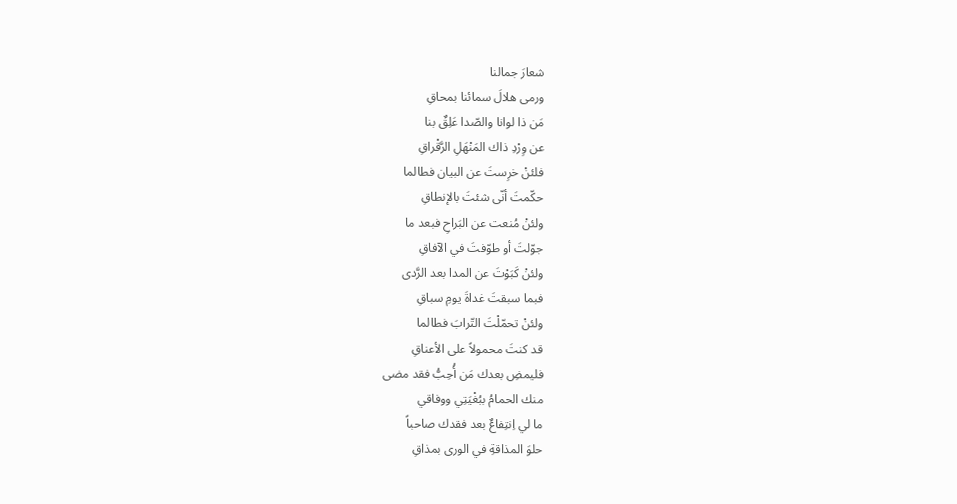شعارَ جمالنا
ورمى هلالَ سمائنا بمحاقِ
مَن ذا لوانا والصّدا عَلِقٌ بنا
عن وِرْدِ ذاك المَنْهَلِ الرَّقْراقِ
فلئنْ خرِستَ عن البيان فطالما
حكّمتَ أنّى شئتَ بالإنطاقِ
ولئنْ مُنعت عن البَراحِ فبعد ما
جوّلتَ أو طوّفتَ في الآفاقِ
ولئنْ كَبَوْتَ عن المدا بعد الرَّدى
فبما سبقتَ غداةَ يومِ سباقِ
ولئنْ تحمّلْتَ التّرابَ فطالما
قد كنتَ محمولاً على الأعناقِ
فليمضِ بعدك مَن أُحِبُّ فقد مضى
منك الحمامُ ببُغْيَتِي ووفاقي
ما لي اِنتِفاعٌ بعد فقدك صاحباً
حلوَ المذاقةِ في الورى بمذاقِ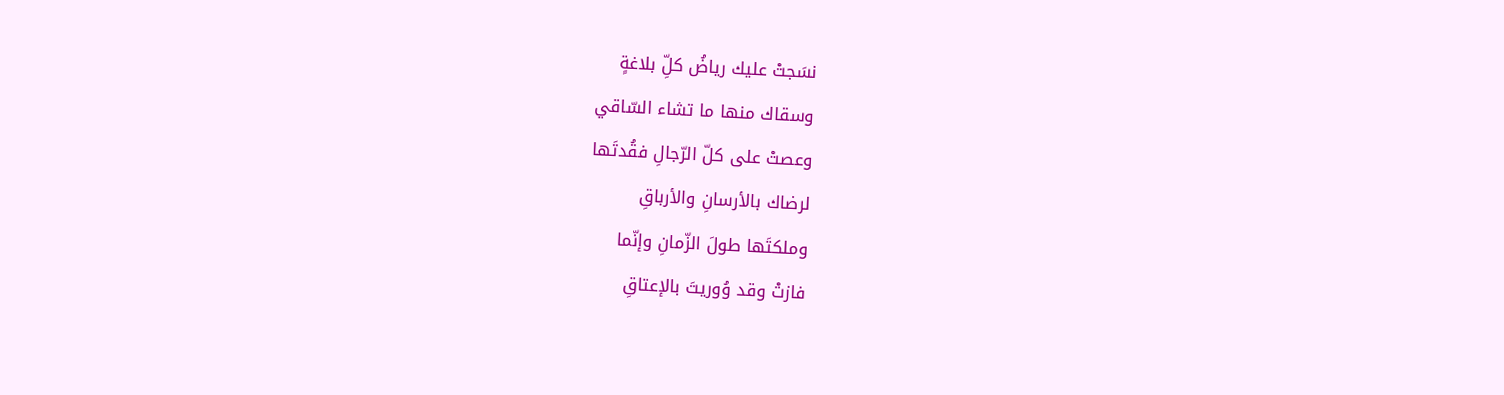نسَجتْ عليك رياضُ كلِّ بلاغةٍ
وسقاك منها ما تشاء السّاقي
وعصتْ على كلّ الرّجالِ فقُدتَها
لرضاك بالأرسانِ والأرباقِ
وملكتَها طولَ الزّمانِ وإنّما
فازتْ وقد وُوريتَ بالإعتاقِ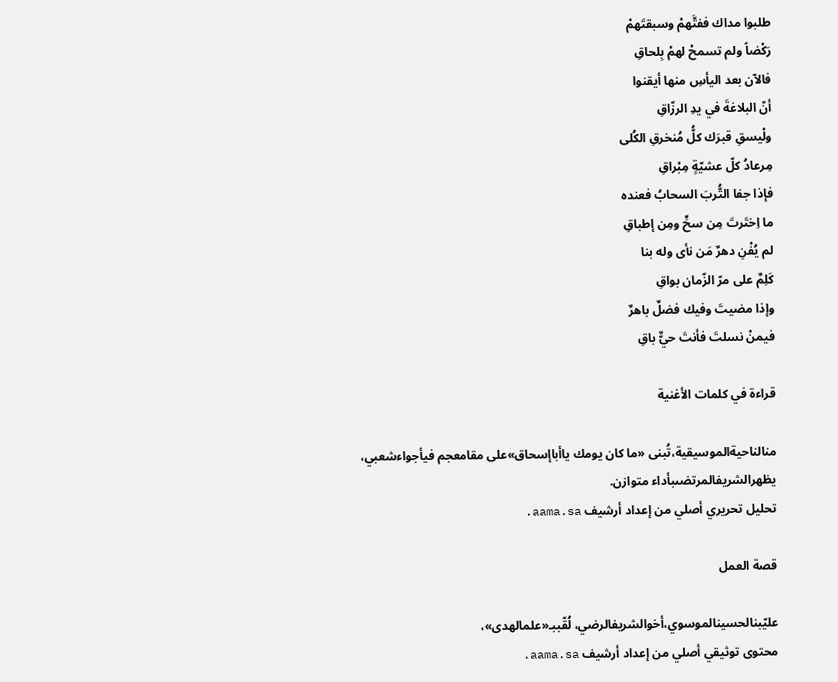طلبوا مداك ففتَّهمْ وسبقتَهمْ
رَكْضاً ولم تسمحْ لهمْ بِلحاقِ
فالآن بعد اليأسِ منها أيقنوا
أنّ البلاغةَ في يدِ الرزّاقِ
ولْيسقِ قبرَك كلُّ مُنخرقِ الكُلى
مِرعادُ كلّ عشيّةٍ مِبْراقِ
فإذا جفا التُّربَ السحابُ فعنده
ما اِختَرتَ مِن سحٍّ ومِن إطباقِ
لم يُفْنِ دهرٌ مَن نأى وله بنا
كَلِمٌ على مرّ الزّمان بواقِ
وإذا مضيتَ وفيك فضلٌ باهرٌ
فيمنْ نسلتَ فأنتَ حيٌّ باقِ

قراءة في كلمات الأغنية

منالناحيةالموسيقية،تُبنى «ما كان يومك ياأباإسحاق»على مقامعجم فيأجواءشعبي، يظهرالشريفالمرتضىبأداء متوازن.
تحليل تحريري أصلي من إعداد أرشيف aama.sa.

قصة العمل

عليّبنالحسينالموسوي،أخوالشريفالرضي، لُقّببـ«علمالهدى»،
محتوى توثيقي أصلي من إعداد أرشيف aama.sa.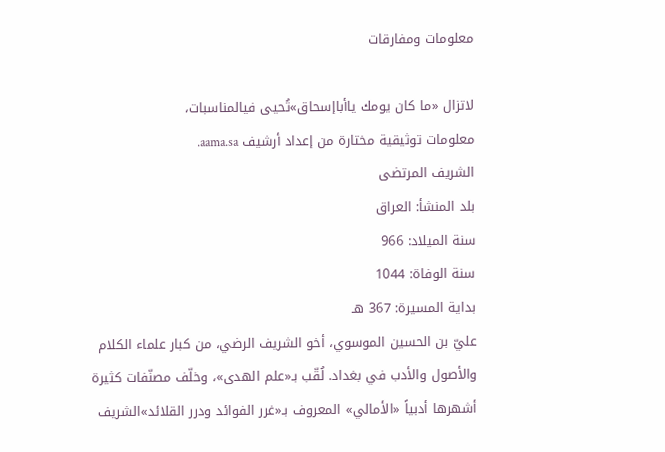معلومات ومفارقات

لاتزال «ما كان يومك ياأباإسحاق»تُحيى فيالمناسبات،
معلومات توثيقية مختارة من إعداد أرشيف aama.sa.
الشريف المرتضى
بلد المنشأ: العراق
سنة الميلاد: 966
سنة الوفاة: 1044
بداية المسيرة: 367 هـ
عليّ بن الحسين الموسوي، أخو الشريف الرضي، من كبار علماء الكلام والأصول والأدب في بغداد. لُقّب بـ«علم الهدى»، وخلّف مصنّفات كثيرة أشهرها أدبياً «الأمالي» المعروف بـ«غرر الفوائد ودرر القلائد»الشريف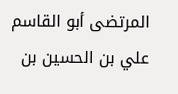المرتضى أبو القاسم علي بن الحسين بن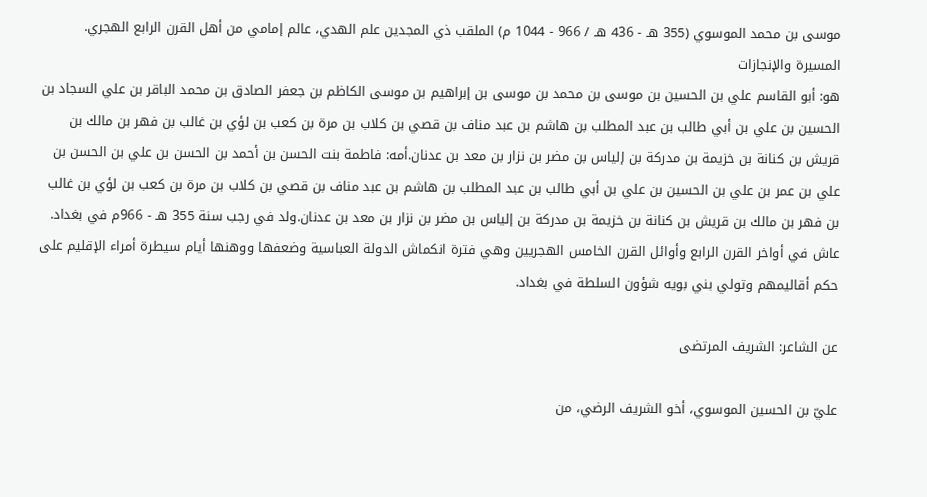موسى بن محمد الموسوي (355 هـ - 436 هـ / 966 - 1044 م) الملقب ذي المجدين علم الهدي، عالم إمامي من أهل القرن الرابع الهجري.
المسيرة والإنجازات
هو: أبو القاسم علي بن الحسين بن موسى بن محمد بن موسى بن إبراهيم بن موسى الكاظم بن جعفر الصادق بن محمد الباقر بن علي السجاد بن الحسين بن علي بن أبي طالب بن عبد المطلب بن هاشم بن عبد مناف بن قصي بن كلاب بن مرة بن كعب بن لؤي بن غالب بن فهر بن مالك بن قريش بن كنانة بن خزيمة بن مدركة بن إلياس بن مضر بن نزار بن معد بن عدنان.أمه: فاطمة بنت الحسن بن أحمد بن الحسن بن علي بن الحسن بن علي بن عمر بن علي بن الحسين بن علي بن أبي طالب بن عبد المطلب بن هاشم بن عبد مناف بن قصي بن كلاب بن مرة بن كعب بن لؤي بن غالب بن فهر بن مالك بن قريش بن كنانة بن خزيمة بن مدركة بن إلياس بن مضر بن نزار بن معد بن عدنان.ولد في رجب سنة 355 هـ - 966م في بغداد. عاش في أواخر القرن الرابع وأوائل القرن الخامس الهجريين وهي فترة انكماش الدولة العباسية وضعفها ووهنها أيام سيطرة أمراء الإقليم على حكم أقاليمهم وتولي بني بويه شؤون السلطة في بغداد.

عن الشاعر: الشريف المرتضى

عليّ بن الحسين الموسوي، أخو الشريف الرضي، من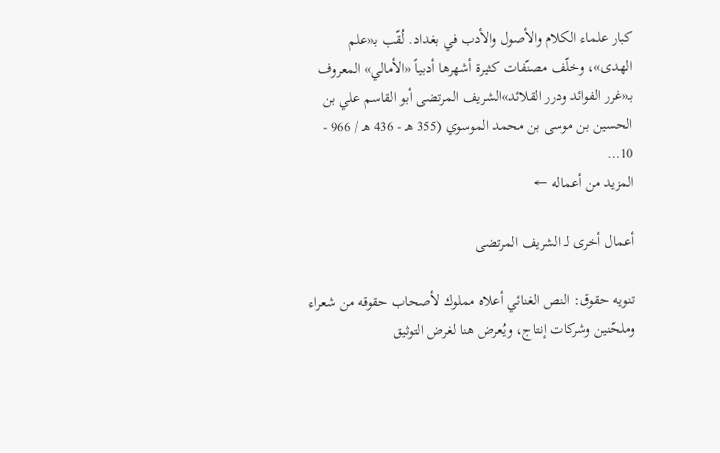كبار علماء الكلام والأصول والأدب في بغداد. لُقّب بـ«علم الهدى»، وخلّف مصنّفات كثيرة أشهرها أدبياً «الأمالي» المعروف بـ«غرر الفوائد ودرر القلائد»الشريف المرتضى أبو القاسم علي بن الحسين بن موسى بن محمد الموسوي (355 هـ - 436 هـ / 966 - 10…
المزيد من أعماله ←

أعمال أخرى لـ الشريف المرتضى

تنويه حقوق: النص الغنائي أعلاه مملوك لأصحاب حقوقه من شعراء وملحّنين وشركات إنتاج، ويُعرض هنا لغرض التوثيق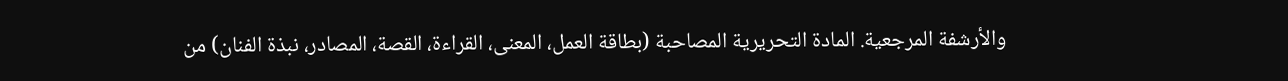والأرشفة المرجعية. المادة التحريرية المصاحبة (بطاقة العمل، المعنى، القراءة، القصة، المصادر، نبذة الفنان) من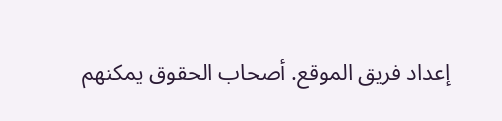إعداد فريق الموقع. أصحاب الحقوق يمكنهم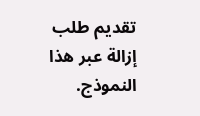تقديم طلب إزالة عبر هذا النموذج.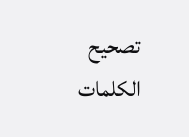تصحيح الكلمات